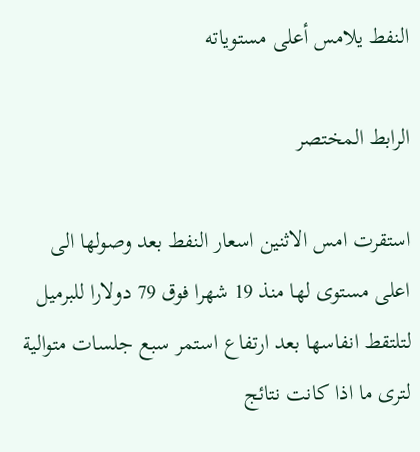النفط يلامس أعلى مستوياته

الرابط المختصر

استقرت امس الاثنين اسعار النفط بعد وصولها الى اعلى مستوى لها منذ 19 شهرا فوق 79 دولارا للبرميل لتلتقط انفاسها بعد ارتفاع استمر سبع جلسات متوالية لترى ما اذا كانت نتائج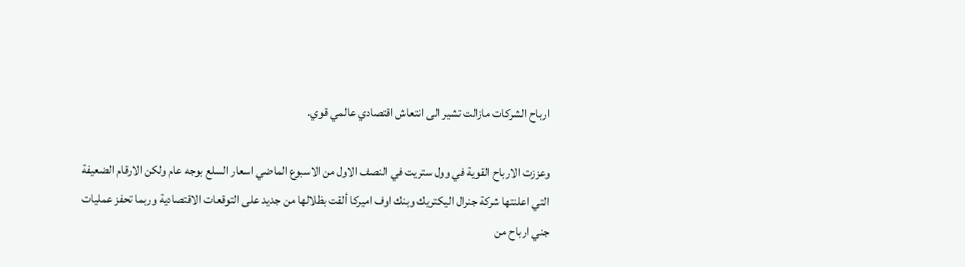ارباح الشركات مازالت تشير الى انتعاش اقتصادي عالمي قوي.

وعززت الارباح القوية في وول ستريت في النصف الاول من الاسبوع الماضي اسعار السلع بوجه عام ولكن الارقام الضعيفة التي اعلنتها شركة جنرال اليكتريك وبنك اوف اميركا ألقت بظلالها من جديد على التوقعات الاقتصادية وربما تحفز عمليات جني ارباح من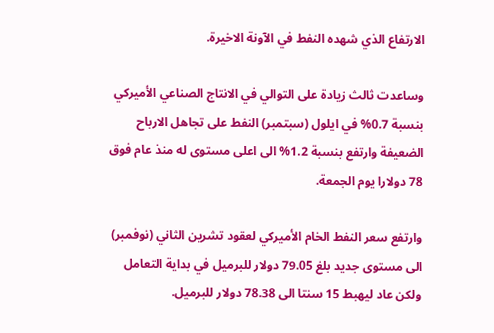الارتفاع الذي شهده النفط في الآونة الاخيرة.

وساعدت ثالث زيادة على التوالي في الانتاج الصناعي الأميركي بنسبة 0.7% في ايلول (سبتمبر) النفط على تجاهل الارباح الضعيفة وارتفع بنسبة 1.2% الى اعلى مستوى له منذ عام فوق 78 دولارا يوم الجمعة.

وارتفع سعر النفط الخام الأميركي لعقود تشرين الثاني (نوفمبر) الى مستوى جديد بلغ 79.05 دولار للبرميل في بداية التعامل ولكن عاد ليهبط 15 سنتا الى 78.38 دولار للبرميل.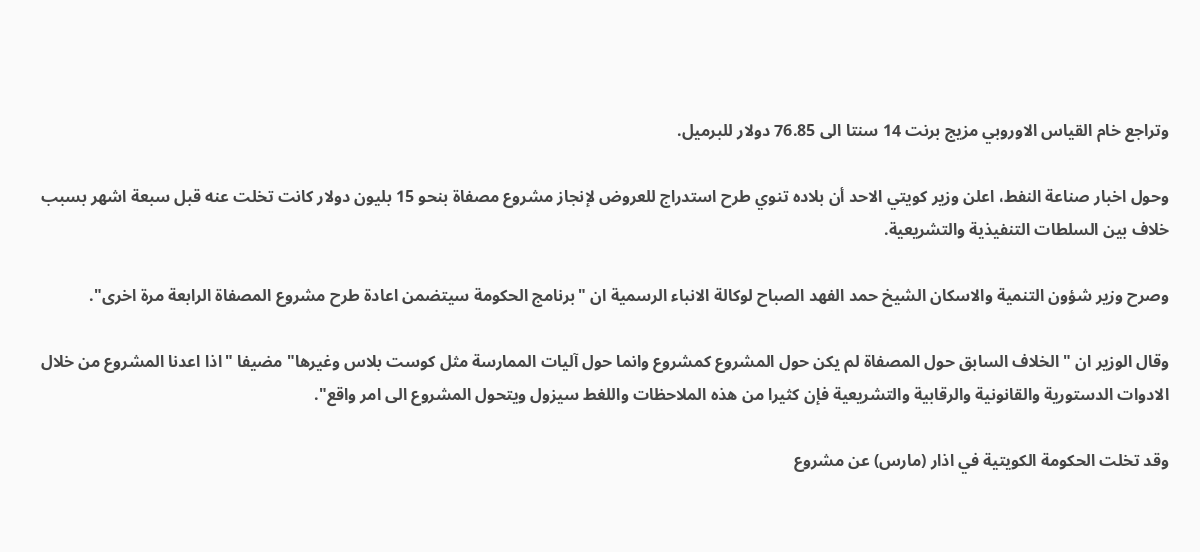وتراجع خام القياس الاوروبي مزيج برنت 14 سنتا الى 76.85 دولار للبرميل.

وحول اخبار صناعة النفط، اعلن وزير كويتي الاحد أن بلاده تنوي طرح استدراج للعروض لإنجاز مشروع مصفاة بنحو 15 بليون دولار كانت تخلت عنه قبل سبعة اشهر بسبب خلاف بين السلطات التنفيذية والتشريعية.

وصرح وزير شؤون التنمية والاسكان الشيخ حمد الفهد الصباح لوكالة الانباء الرسمية ان "برنامج الحكومة سيتضمن اعادة طرح مشروع المصفاة الرابعة مرة اخرى".

وقال الوزير ان "الخلاف السابق حول المصفاة لم يكن حول المشروع كمشروع وانما حول آليات الممارسة مثل كوست بلاس وغيرها" مضيفا "اذا اعدنا المشروع من خلال الادوات الدستورية والقانونية والرقابية والتشريعية فإن كثيرا من هذه الملاحظات واللغط سيزول ويتحول المشروع الى امر واقع".

وقد تخلت الحكومة الكويتية في اذار (مارس) عن مشروع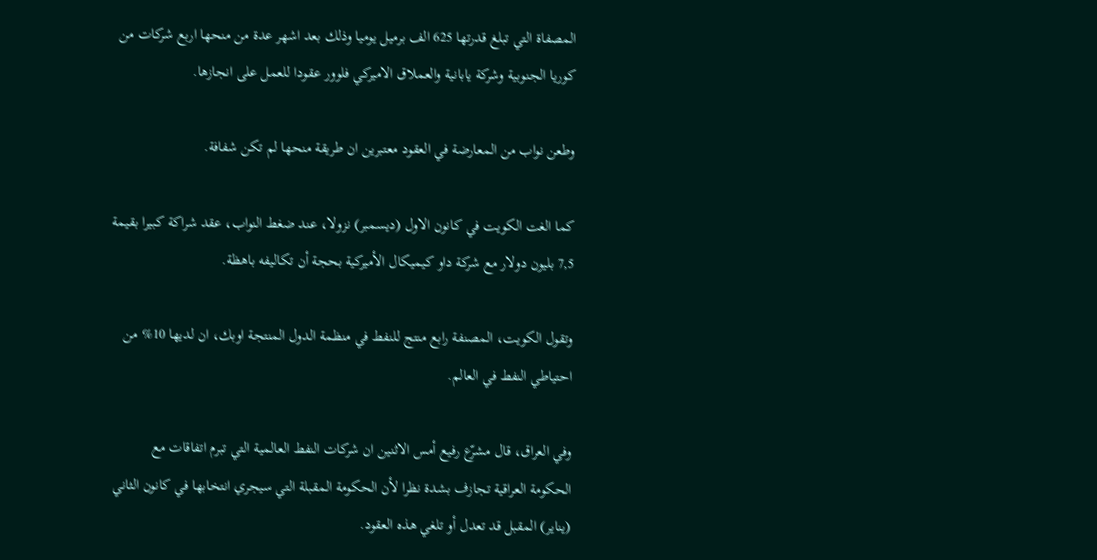المصفاة التي تبلغ قدرتها 625 الف برميل يوميا وذلك بعد اشهر عدة من منحها اربع شركات من كوريا الجنوبية وشركة يابانية والعملاق الاميركي فلوور عقودا للعمل على انجازها.

وطعن نواب من المعارضة في العقود معتبرين ان طريقة منحها لم تكن شفافة.

كما الغت الكويت في كانون الاول (ديسمبر) نزولا، عند ضغط النواب، عقد شراكة كبيرا بقيمة 7,5 بليون دولار مع شركة داو كيميكال الأميركية بحجة أن تكاليفه باهظة.

وتقول الكويت، المصنفة رابع منتج للنفط في منظمة الدول المنتجة اوبك، ان لديها 10% من احتياطي النفط في العالم.

وفي العراق، قال مشرّع رفيع أمس الاثنين ان شركات النفط العالمية التي تبرم اتفاقات مع الحكومة العراقية تجازف بشدة نظرا لأن الحكومة المقبلة التي سيجري انتخابها في كانون الثاني (يناير) المقبل قد تعدل أو تلغي هذه العقود.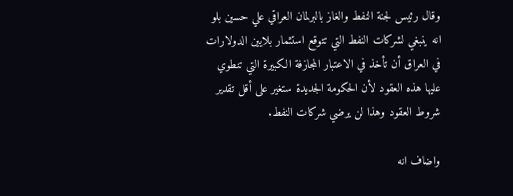وقال رئيس لجنة النفط والغاز بالبرلمان العراقي علي حسين بلو انه ينبغي لشركات النفط التي تتوقع استثمار بلايين الدولارات في العراق أن تأخذ في الاعتبار المجازفة الكبيرة التي تنطوي عليها هذه العقود لأن الحكومة الجديدة ستغير على أقل تقدير شروط العقود وهذا لن يرضي شركات النفط.

واضاف انه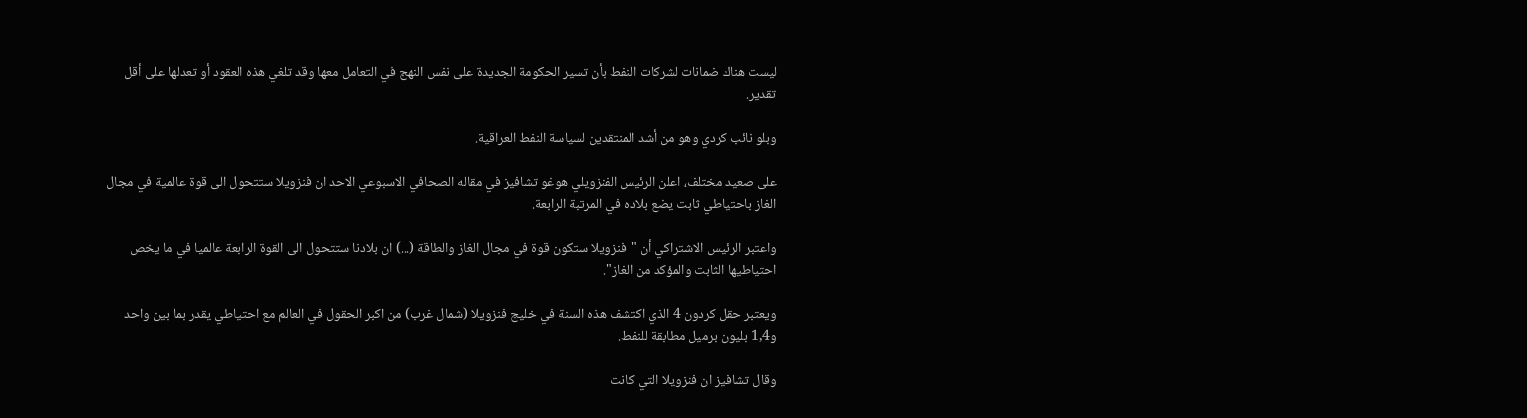ليست هناك ضمانات لشركات النفط بأن تسير الحكومة الجديدة على نفس النهج في التعامل معها وقد تلغي هذه العقود أو تعدلها على أقل تقدير.

وبلو نائب كردي وهو من أشد المنتقدين لسياسة النفط العراقية.

على صعيد مختلف، اعلن الرئيس الفنزويلي هوغو تشافيز في مقاله الصحافي الاسبوعي الاحد ان فنزويلا ستتحول الى قوة عالمية في مجال الغاز باحتياطي ثابت يضع بلاده في المرتبة الرابعة.

واعتبر الرئيس الاشتراكي أن "فنزويلا ستكون قوة في مجال الغاز والطاقة (...) ان بلادنا ستتحول الى القوة الرابعة عالميا في ما يخص احتياطيها الثابت والمؤكد من الغاز".

ويعتبر حقل كردون 4 الذي اكتشف هذه السنة في خليج فنزويلا (شمال غرب) من اكبر الحقول في العالم مع احتياطي يقدر بما بين واحد و1,4 بليون برميل مطابقة للنفط.

وقال تشافيز ان فنزويلا التي كانت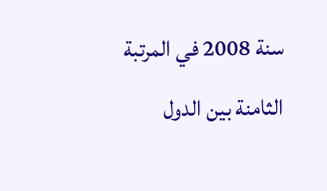سنة 2008 في المرتبة الثامنة بين الدول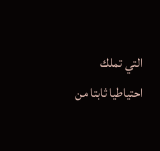التي تملك احتياطيا ثابتا من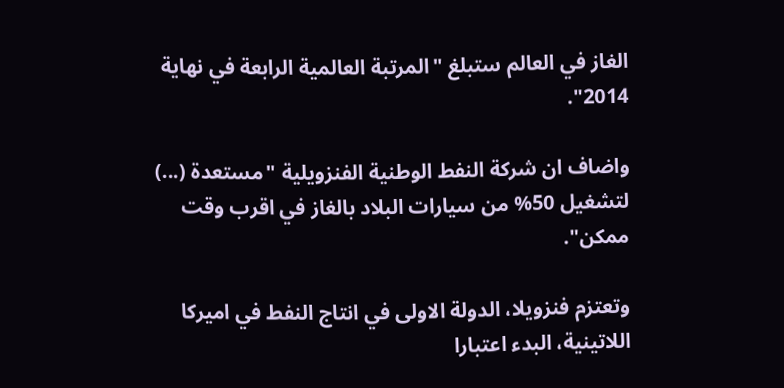الغاز في العالم ستبلغ "المرتبة العالمية الرابعة في نهاية 2014".

واضاف ان شركة النفط الوطنية الفنزويلية "مستعدة (...) لتشغيل 50% من سيارات البلاد بالغاز في اقرب وقت ممكن".

وتعتزم فنزويلا، الدولة الاولى في انتاج النفط في اميركا اللاتينية، البدء اعتبارا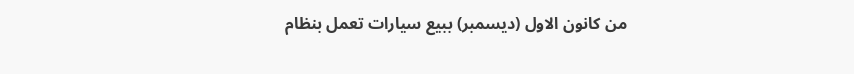من كانون الاول (ديسمبر) ببيع سيارات تعمل بنظام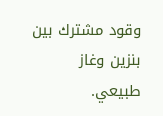وقود مشترك بين بنزين وغاز طبيعي.